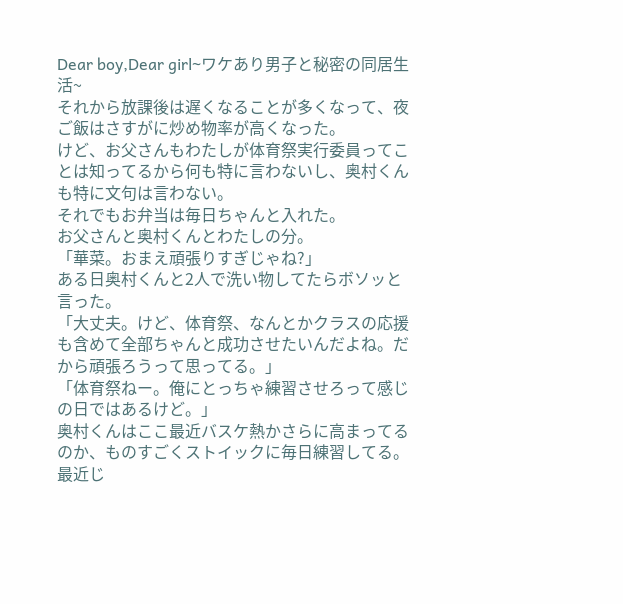Dear boy,Dear girl~ワケあり男子と秘密の同居生活~
それから放課後は遅くなることが多くなって、夜ご飯はさすがに炒め物率が高くなった。
けど、お父さんもわたしが体育祭実行委員ってことは知ってるから何も特に言わないし、奥村くんも特に文句は言わない。
それでもお弁当は毎日ちゃんと入れた。
お父さんと奥村くんとわたしの分。
「華菜。おまえ頑張りすぎじゃね?」
ある日奥村くんと2人で洗い物してたらボソッと言った。
「大丈夫。けど、体育祭、なんとかクラスの応援も含めて全部ちゃんと成功させたいんだよね。だから頑張ろうって思ってる。」
「体育祭ねー。俺にとっちゃ練習させろって感じの日ではあるけど。」
奥村くんはここ最近バスケ熱かさらに高まってるのか、ものすごくストイックに毎日練習してる。
最近じ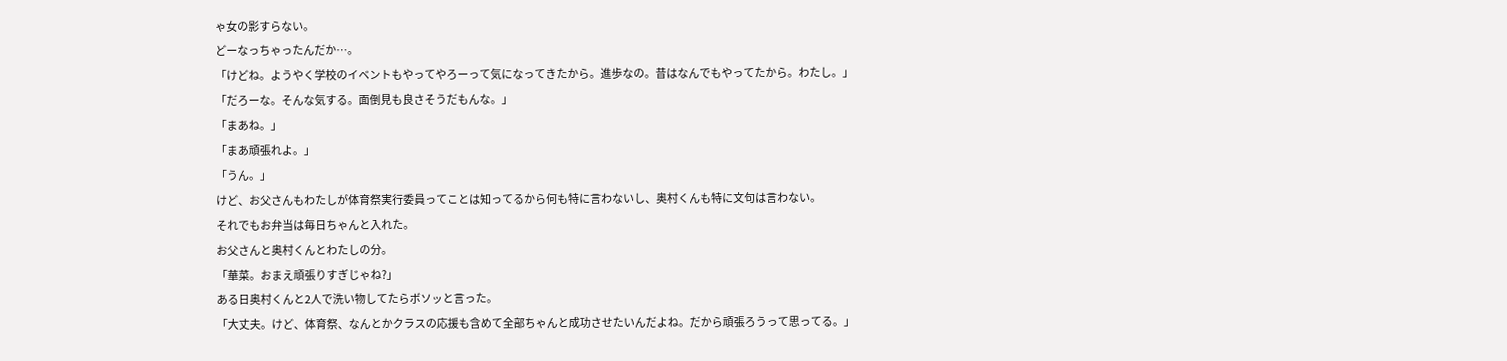ゃ女の影すらない。
どーなっちゃったんだか…。
「けどね。ようやく学校のイベントもやってやろーって気になってきたから。進歩なの。昔はなんでもやってたから。わたし。」
「だろーな。そんな気する。面倒見も良さそうだもんな。」
「まあね。」
「まあ頑張れよ。」
「うん。」
けど、お父さんもわたしが体育祭実行委員ってことは知ってるから何も特に言わないし、奥村くんも特に文句は言わない。
それでもお弁当は毎日ちゃんと入れた。
お父さんと奥村くんとわたしの分。
「華菜。おまえ頑張りすぎじゃね?」
ある日奥村くんと2人で洗い物してたらボソッと言った。
「大丈夫。けど、体育祭、なんとかクラスの応援も含めて全部ちゃんと成功させたいんだよね。だから頑張ろうって思ってる。」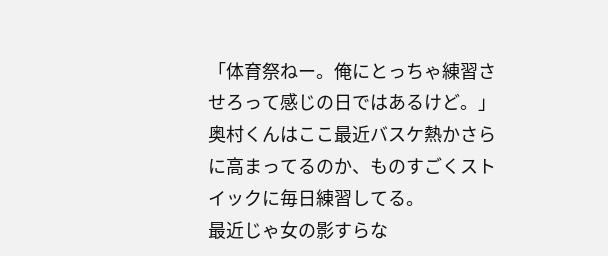「体育祭ねー。俺にとっちゃ練習させろって感じの日ではあるけど。」
奥村くんはここ最近バスケ熱かさらに高まってるのか、ものすごくストイックに毎日練習してる。
最近じゃ女の影すらな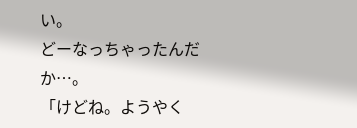い。
どーなっちゃったんだか…。
「けどね。ようやく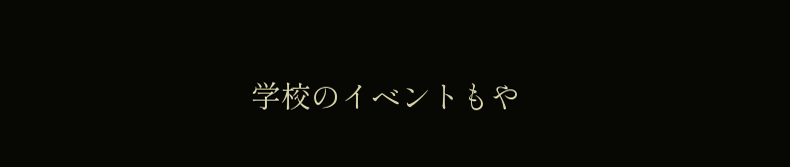学校のイベントもや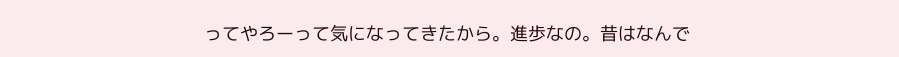ってやろーって気になってきたから。進歩なの。昔はなんで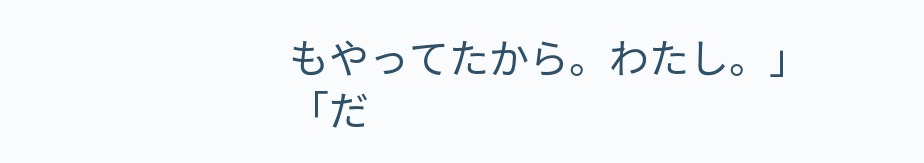もやってたから。わたし。」
「だ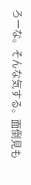ろーな。そんな気する。面倒見も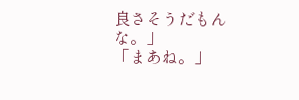良さそうだもんな。」
「まあね。」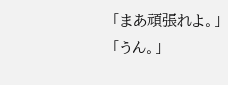「まあ頑張れよ。」
「うん。」